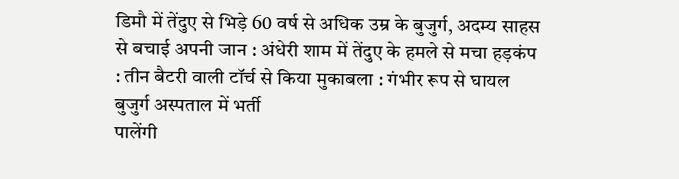डिमौ में तेंदुए से भिड़े 60 वर्ष से अधिक उम्र के बुजुर्ग, अदम्य साहस से बचाई अपनी जान : अंधेरी शाम में तेंदुए के हमले से मचा हड़कंप : तीन बैटरी वाली टॉर्च से किया मुकाबला : गंभीर रूप से घायल बुजुर्ग अस्पताल में भर्ती
पालेंगी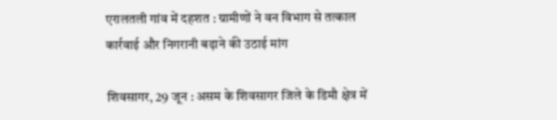एरालतली गांव में दहशत : ग्रामीणों ने वन विभाग से तत्काल कार्रवाई और निगरानी बढ़ाने की उठाई मांग

शिवसागर, 29 जून : असम के शिवसागर जिले के डिमौ क्षेत्र में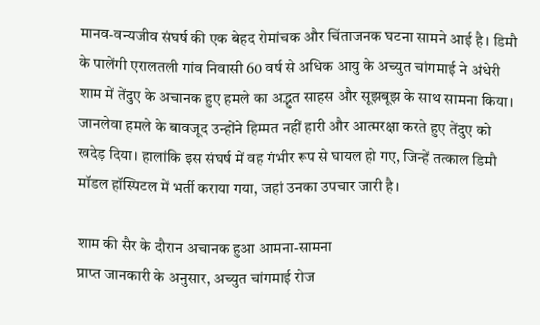मानव-वन्यजीव संघर्ष की एक बेहद रोमांचक और चिंताजनक घटना सामने आई है। डिमौ के पालेंगी एरालतली गांव निवासी 60 वर्ष से अधिक आयु के अच्युत चांगमाई ने अंधेरी शाम में तेंदुए के अचानक हुए हमले का अद्भुत साहस और सूझबूझ के साथ सामना किया। जानलेवा हमले के बावजूद उन्होंने हिम्मत नहीं हारी और आत्मरक्षा करते हुए तेंदुए को खदेड़ दिया। हालांकि इस संघर्ष में वह गंभीर रूप से घायल हो गए, जिन्हें तत्काल डिमौ मॉडल हॉस्पिटल में भर्ती कराया गया, जहां उनका उपचार जारी है।

शाम की सैर के दौरान अचानक हुआ आमना-सामना
प्राप्त जानकारी के अनुसार, अच्युत चांगमाई रोज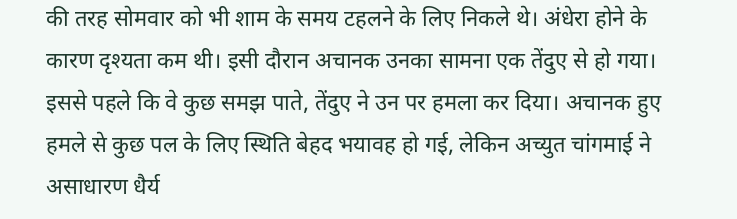की तरह सोमवार को भी शाम के समय टहलने के लिए निकले थे। अंधेरा होने के कारण दृश्यता कम थी। इसी दौरान अचानक उनका सामना एक तेंदुए से हो गया। इससे पहले कि वे कुछ समझ पाते, तेंदुए ने उन पर हमला कर दिया। अचानक हुए हमले से कुछ पल के लिए स्थिति बेहद भयावह हो गई, लेकिन अच्युत चांगमाई ने असाधारण धैर्य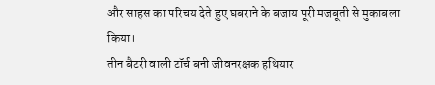और साहस का परिचय देते हुए घबराने के बजाय पूरी मजबूती से मुकाबला किया।
तीन बैटरी वाली टॉर्च बनी जीवनरक्षक हथियार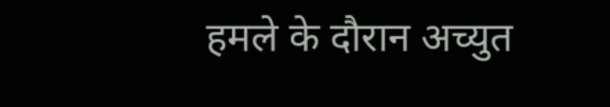हमले के दौरान अच्युत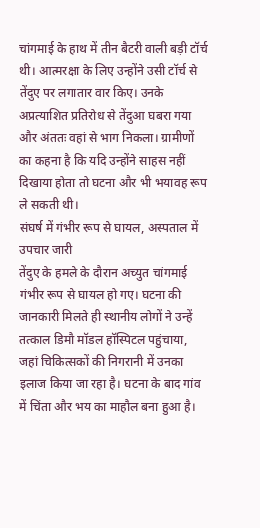चांगमाई के हाथ में तीन बैटरी वाली बड़ी टॉर्च थी। आत्मरक्षा के लिए उन्होंने उसी टॉर्च से तेंदुए पर लगातार वार किए। उनके अप्रत्याशित प्रतिरोध से तेंदुआ घबरा गया और अंततः वहां से भाग निकला। ग्रामीणों का कहना है कि यदि उन्होंने साहस नहीं दिखाया होता तो घटना और भी भयावह रूप ले सकती थी।
संघर्ष में गंभीर रूप से घायल, अस्पताल में उपचार जारी
तेंदुए के हमले के दौरान अच्युत चांगमाई गंभीर रूप से घायल हो गए। घटना की जानकारी मिलते ही स्थानीय लोगों ने उन्हें तत्काल डिमौ मॉडल हॉस्पिटल पहुंचाया, जहां चिकित्सकों की निगरानी में उनका इलाज किया जा रहा है। घटना के बाद गांव में चिंता और भय का माहौल बना हुआ है।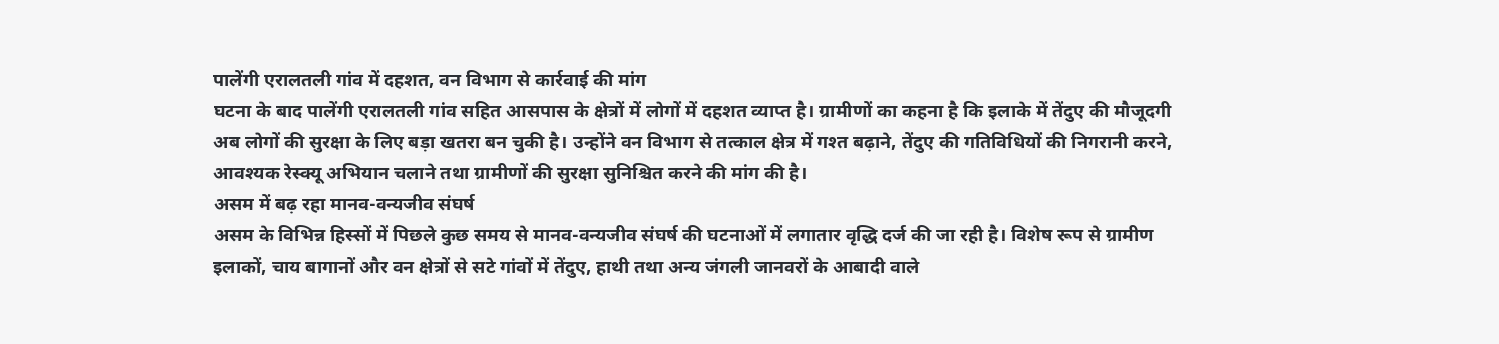पालेंगी एरालतली गांव में दहशत, वन विभाग से कार्रवाई की मांग
घटना के बाद पालेंगी एरालतली गांव सहित आसपास के क्षेत्रों में लोगों में दहशत व्याप्त है। ग्रामीणों का कहना है कि इलाके में तेंदुए की मौजूदगी अब लोगों की सुरक्षा के लिए बड़ा खतरा बन चुकी है। उन्होंने वन विभाग से तत्काल क्षेत्र में गश्त बढ़ाने, तेंदुए की गतिविधियों की निगरानी करने, आवश्यक रेस्क्यू अभियान चलाने तथा ग्रामीणों की सुरक्षा सुनिश्चित करने की मांग की है।
असम में बढ़ रहा मानव-वन्यजीव संघर्ष
असम के विभिन्न हिस्सों में पिछले कुछ समय से मानव-वन्यजीव संघर्ष की घटनाओं में लगातार वृद्धि दर्ज की जा रही है। विशेष रूप से ग्रामीण इलाकों, चाय बागानों और वन क्षेत्रों से सटे गांवों में तेंदुए, हाथी तथा अन्य जंगली जानवरों के आबादी वाले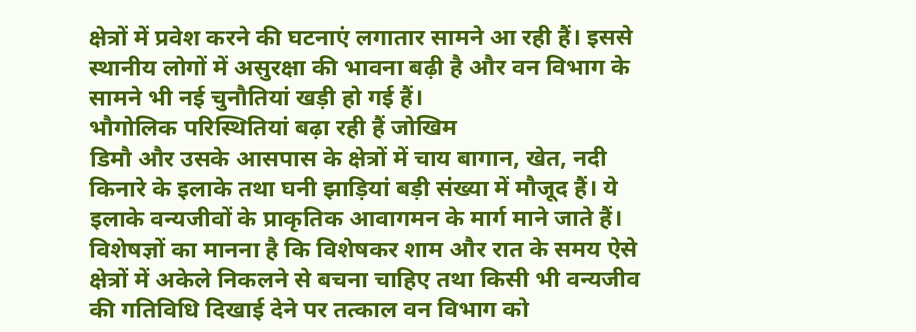क्षेत्रों में प्रवेश करने की घटनाएं लगातार सामने आ रही हैं। इससे स्थानीय लोगों में असुरक्षा की भावना बढ़ी है और वन विभाग के सामने भी नई चुनौतियां खड़ी हो गई हैं।
भौगोलिक परिस्थितियां बढ़ा रही हैं जोखिम
डिमौ और उसके आसपास के क्षेत्रों में चाय बागान, खेत, नदी किनारे के इलाके तथा घनी झाड़ियां बड़ी संख्या में मौजूद हैं। ये इलाके वन्यजीवों के प्राकृतिक आवागमन के मार्ग माने जाते हैं। विशेषज्ञों का मानना है कि विशेषकर शाम और रात के समय ऐसे क्षेत्रों में अकेले निकलने से बचना चाहिए तथा किसी भी वन्यजीव की गतिविधि दिखाई देने पर तत्काल वन विभाग को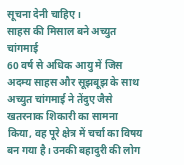सूचना देनी चाहिए।
साहस की मिसाल बने अच्युत चांगमाई
60 वर्ष से अधिक आयु में जिस अदम्य साहस और सूझबूझ के साथ अच्युत चांगमाई ने तेंदुए जैसे खतरनाक शिकारी का सामना किया, वह पूरे क्षेत्र में चर्चा का विषय बन गया है। उनकी बहादुरी की लोग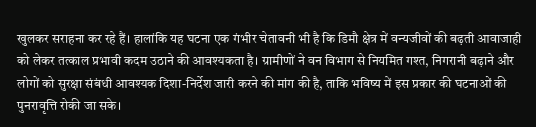खुलकर सराहना कर रहे हैं। हालांकि यह घटना एक गंभीर चेतावनी भी है कि डिमौ क्षेत्र में वन्यजीवों की बढ़ती आवाजाही को लेकर तत्काल प्रभावी कदम उठाने की आवश्यकता है। ग्रामीणों ने वन विभाग से नियमित गश्त, निगरानी बढ़ाने और लोगों को सुरक्षा संबंधी आवश्यक दिशा-निर्देश जारी करने की मांग की है, ताकि भविष्य में इस प्रकार की घटनाओं की पुनरावृत्ति रोकी जा सके।